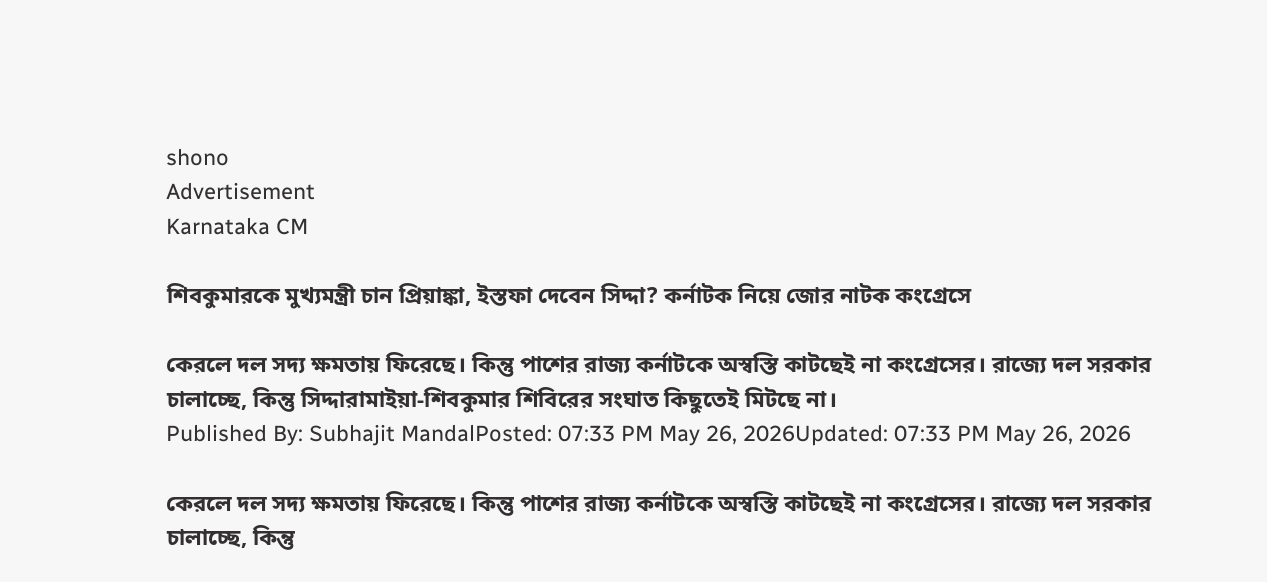shono
Advertisement
Karnataka CM

শিবকুমারকে মুখ্যমন্ত্রী চান প্রিয়াঙ্কা, ইস্তফা দেবেন সিদ্দা? কর্নাটক নিয়ে জোর নাটক কংগ্রেসে

কেরলে দল সদ্য ক্ষমতায় ফিরেছে। কিন্তু পাশের রাজ্য কর্নাটকে অস্বস্তি কাটছেই না কংগ্রেসের। রাজ্যে দল সরকার চালাচ্ছে, কিন্তু সিদ্দারামাইয়া-শিবকুমার শিবিরের সংঘাত কিছুতেই মিটছে না।
Published By: Subhajit MandalPosted: 07:33 PM May 26, 2026Updated: 07:33 PM May 26, 2026

কেরলে দল সদ্য ক্ষমতায় ফিরেছে। কিন্তু পাশের রাজ্য কর্নাটকে অস্বস্তি কাটছেই না কংগ্রেসের। রাজ্যে দল সরকার চালাচ্ছে, কিন্তু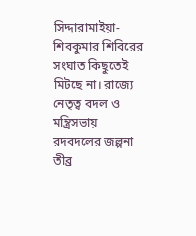সিদ্দারামাইয়া-শিবকুমার শিবিরের সংঘাত কিছুতেই মিটছে না। রাজ্যে নেতৃত্ব বদল ও মন্ত্রিসভায় রদবদলের জল্পনা তীব্র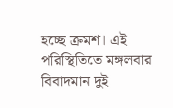হচ্ছে ক্রমশ। এই পরিস্থিতিতে মঙ্গলবার বিবাদমান দুই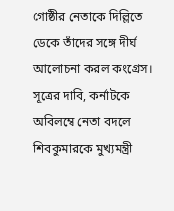গোষ্ঠীর নেতাকে দিল্লিতে ডেকে তাঁদের সঙ্গে দীর্ঘ আলোচনা করল কংগ্রেস। সূত্রের দাবি, কর্নাটকে অবিলম্বে নেতা বদলে শিবকুমারকে মুখ্যমন্ত্রী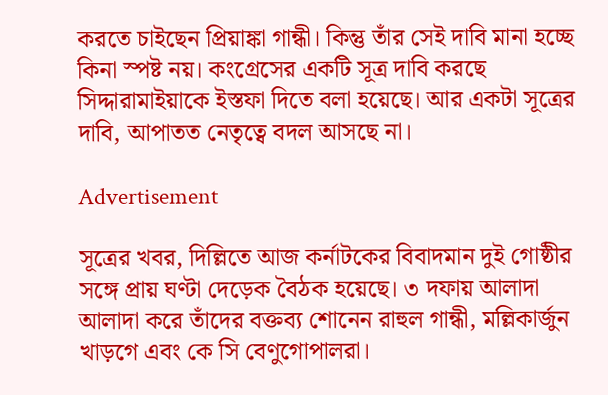করতে চাইছেন প্রিয়াঙ্কা গান্ধী। কিন্তু তাঁর সেই দাবি মানা হচ্ছে কিনা স্পষ্ট নয়। কংগ্রেসের একটি সূত্র দাবি করছে সিদ্দারামাইয়াকে ইস্তফা দিতে বলা হয়েছে। আর একটা সূত্রের দাবি, আপাতত নেতৃত্বে বদল আসছে না।

Advertisement

সূত্রের খবর, দিল্লিতে আজ কর্নাটকের বিবাদমান দুই গোষ্ঠীর সঙ্গে প্রায় ঘণ্টা দেড়েক বৈঠক হয়েছে। ৩ দফায় আলাদা আলাদা করে তাঁদের বক্তব্য শোনেন রাহুল গান্ধী, মল্লিকার্জুন খাড়গে এবং কে সি বেণুগোপালরা।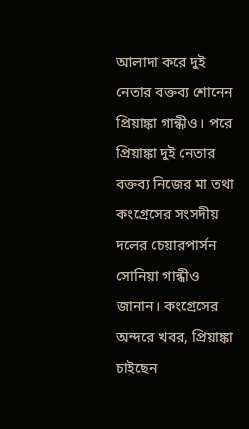আলাদা করে দুই নেতার বক্তব্য শোনেন প্রিয়াঙ্কা গান্ধীও। পরে প্রিয়াঙ্কা দুই নেতার বক্তব্য নিজের মা তথা কংগ্রেসের সংসদীয় দলের চেয়ারপার্সন সোনিয়া গান্ধীও জানান। কংগ্রেসের অন্দরে খবর, প্রিয়াঙ্কা চাইছেন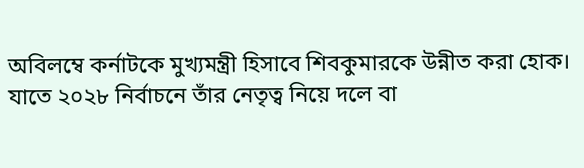অবিলম্বে কর্নাটকে মুখ্যমন্ত্রী হিসাবে শিবকুমারকে উন্নীত করা হোক। যাতে ২০২৮ নির্বাচনে তাঁর নেতৃত্ব নিয়ে দলে বা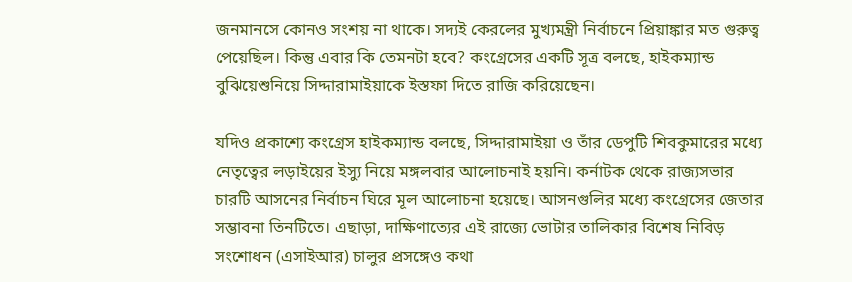জনমানসে কোনও সংশয় না থাকে। সদ্যই কেরলের মুখ্যমন্ত্রী নির্বাচনে প্রিয়াঙ্কার মত গুরুত্ব পেয়েছিল। কিন্তু এবার কি তেমনটা হবে? কংগ্রেসের একটি সূত্র বলছে, হাইকম্যান্ড বুঝিয়েশুনিয়ে সিদ্দারামাইয়াকে ইস্তফা দিতে রাজি করিয়েছেন।

যদিও প্রকাশ্যে কংগ্রেস হাইকম্যান্ড বলছে, সিদ্দারামাইয়া ও তাঁর ডেপুটি শিবকুমারের মধ্যে নেতৃত্বের লড়াইয়ের ইস্যু নিয়ে মঙ্গলবার আলোচনাই হয়নি। কর্নাটক থেকে রাজ্যসভার চারটি আসনের নির্বাচন ঘিরে মূল আলোচনা হয়েছে। আসনগুলির মধ্যে কংগ্রেসের জেতার সম্ভাবনা তিনটিতে। এছাড়া, দাক্ষিণাত্যের এই রাজ্যে ভোটার তালিকার বিশেষ নিবিড় সংশোধন (এসাইআর) চালুর প্রসঙ্গেও কথা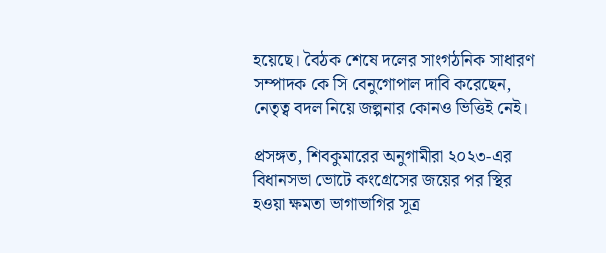হয়েছে। বৈঠক শেষে দলের সাংগঠনিক সাধারণ সম্পাদক কে সি বেনুগোপাল দাবি করেছেন, নেতৃত্ব বদল নিয়ে জল্পনার কোনও ভিত্তিই নেই।

প্রসঙ্গত, শিবকুমারের অনুগামীরা ২০২৩-এর বিধানসভা ভোটে কংগ্রেসের জয়ের পর স্থির হওয়া ক্ষমতা ভাগাভাগির সূত্র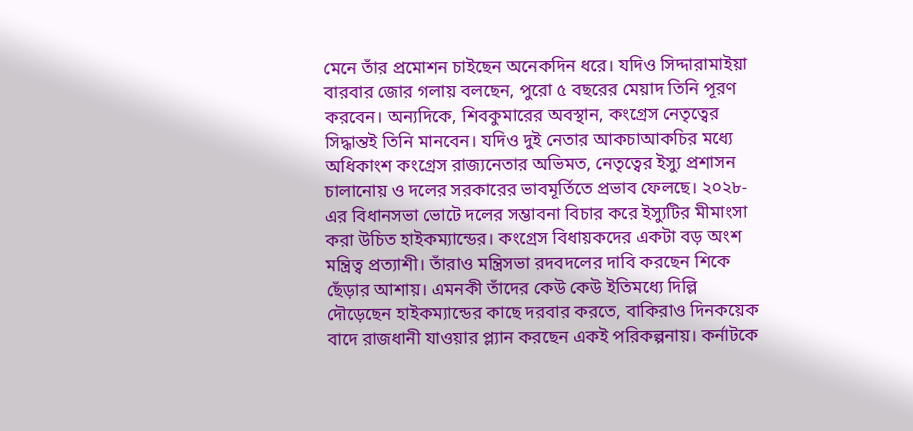মেনে তাঁর প্রমোশন চাইছেন অনেকদিন ধরে। যদিও সিদ্দারামাইয়া বারবার জোর গলায় বলছেন, পুরো ৫ বছরের মেয়াদ তিনি পূরণ করবেন। অন্যদিকে, শিবকুমারের অবস্থান, কংগ্রেস নেতৃত্বের সিদ্ধান্তই তিনি মানবেন। যদিও দুই নেতার আকচাআকচির মধ্যে অধিকাংশ কংগ্রেস রাজ্যনেতার অভিমত, নেতৃত্বের ইস্যু প্রশাসন চালানোয় ও দলের সরকারের ভাবমূর্তিতে প্রভাব ফেলছে। ২০২৮-এর বিধানসভা ভোটে দলের সম্ভাবনা বিচার করে ইস্যুটির মীমাংসা করা উচিত হাইকম্যান্ডের। কংগ্রেস বিধায়কদের একটা বড় অংশ মন্ত্রিত্ব প্রত্যাশী। তাঁরাও মন্ত্রিসভা রদবদলের দাবি করছেন শিকে ছেঁড়ার আশায়। এমনকী তাঁদের কেউ কেউ ইতিমধ্যে দিল্লি দৌড়েছেন হাইকম্যান্ডের কাছে দরবার করতে, বাকিরাও দিনকয়েক বাদে রাজধানী যাওয়ার প্ল্যান করছেন একই পরিকল্পনায়। কর্নাটকে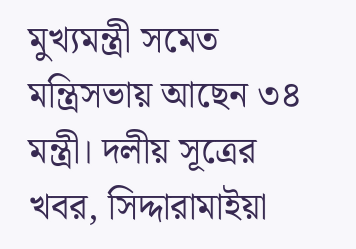মুখ্যমন্ত্রী সমেত মন্ত্রিসভায় আছেন ৩৪ মন্ত্রী। দলীয় সূত্রের খবর, সিদ্দারামাইয়া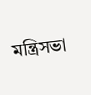মন্ত্রিসভা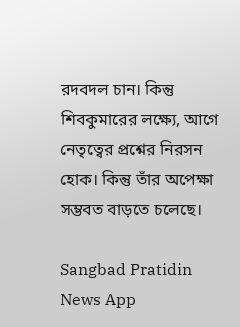রদবদল চান। কিন্তু শিবকুমারের লক্ষ্যে, আগে নেতৃত্বের প্রশ্নের নিরসন হোক। কিন্তু তাঁর অপেক্ষা সম্ভবত বাড়তে চলেছে।

Sangbad Pratidin News App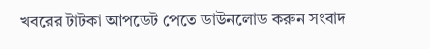খবরের টাটকা আপডেট পেতে ডাউনলোড করুন সংবাদ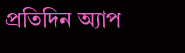প্রতিদিন অ্যাপ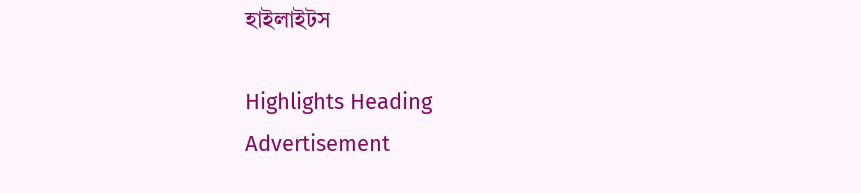হাইলাইটস

Highlights Heading
Advertisement